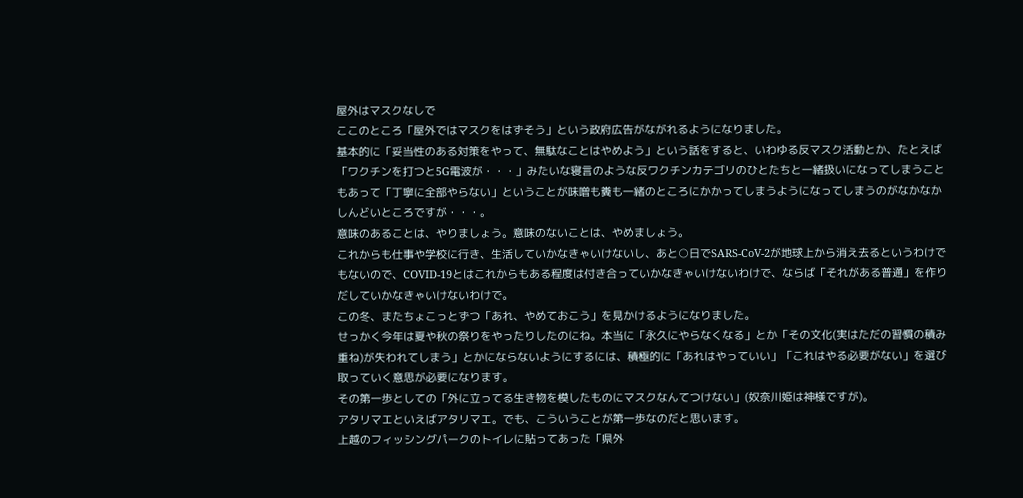屋外はマスクなしで
ここのところ「屋外ではマスクをはずそう」という政府広告がながれるようになりました。
基本的に「妥当性のある対策をやって、無駄なことはやめよう」という話をすると、いわゆる反マスク活動とか、たとえば「ワクチンを打つと5G電波が・・・」みたいな寝言のような反ワクチンカテゴリのひとたちと一緒扱いになってしまうこともあって「丁寧に全部やらない」ということが味噌も糞も一緒のところにかかってしまうようになってしまうのがなかなかしんどいところですが・・・。
意味のあることは、やりましょう。意味のないことは、やめましょう。
これからも仕事や学校に行き、生活していかなきゃいけないし、あと○日でSARS-CoV-2が地球上から消え去るというわけでもないので、COVID-19とはこれからもある程度は付き合っていかなきゃいけないわけで、ならば「それがある普通」を作りだしていかなきゃいけないわけで。
この冬、またちょこっとずつ「あれ、やめておこう」を見かけるようになりました。
せっかく今年は夏や秋の祭りをやったりしたのにね。本当に「永久にやらなくなる」とか「その文化(実はただの習慣の積み重ね)が失われてしまう」とかにならないようにするには、積極的に「あれはやっていい」「これはやる必要がない」を選び取っていく意思が必要になります。
その第一歩としての「外に立ってる生き物を模したものにマスクなんてつけない」(奴奈川姫は神様ですが)。
アタリマエといえばアタリマエ。でも、こういうことが第一歩なのだと思います。
上越のフィッシングパークのトイレに貼ってあった「県外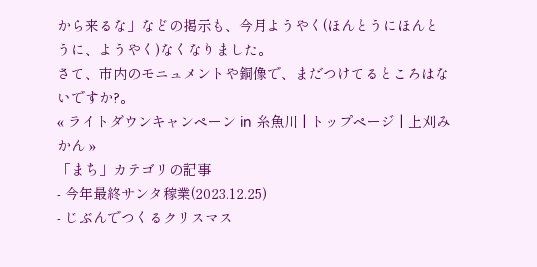から来るな」などの掲示も、今月ようやく(ほんとうにほんとうに、ようやく)なくなりました。
さて、市内のモニュメントや銅像で、まだつけてるところはないですか?。
« ライトダウンキャンペーン in 糸魚川 | トップページ | 上刈みかん »
「まち」カテゴリの記事
- 今年最終サンタ稼業(2023.12.25)
- じぶんでつくるクリスマス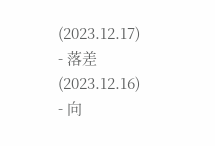(2023.12.17)
- 落差(2023.12.16)
- 向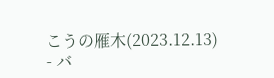こうの雁木(2023.12.13)
- バ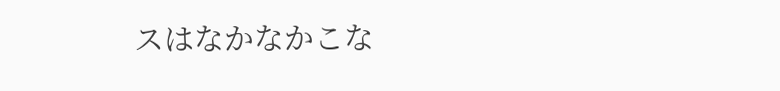スはなかなかこな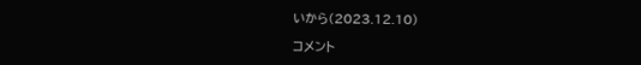いから(2023.12.10)

コメント